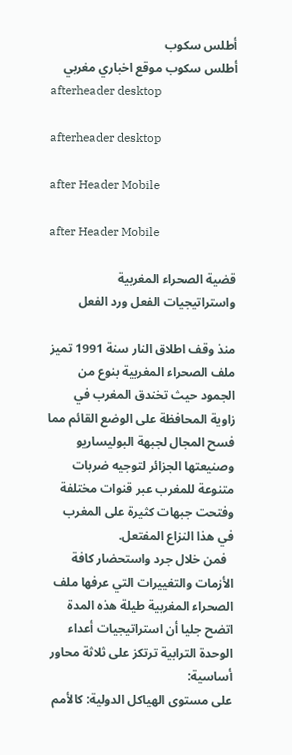أطلس سكوب
أطلس سكوب موقع اخباري مغربي
afterheader desktop

afterheader desktop

after Header Mobile

after Header Mobile

قضية الصحراء المغربية واستراتيجيات الفعل ورد الفعل

منذ وقف اطلاق النار سنة 1991 تميز ملف الصحراء المغربية بنوع من الجمود حيث تخندق المغرب في زاوية المحافظة على الوضع القائم مما فسح المجال لجبهة البوليساريو وصنيعتها الجزائر لتوجيه ضربات متنوعة للمغرب عبر قنوات مختلفة وفتحت جبهات كثيرة على المغرب في هذا النزاع المفتعل.
  فمن خلال جرد واستحضار كافة الأزمات والتغييرات التي عرفها ملف الصحراء المغربية طيلة هذه المدة اتضح جليا أن استراتيجيات أعداء الوحدة الترابية ترتكز على ثلاثة محاور أساسية:
على مستوى الهياكل الدولية: كالأمم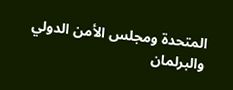المتحدة ومجلس الأمن الدولي والبرلمان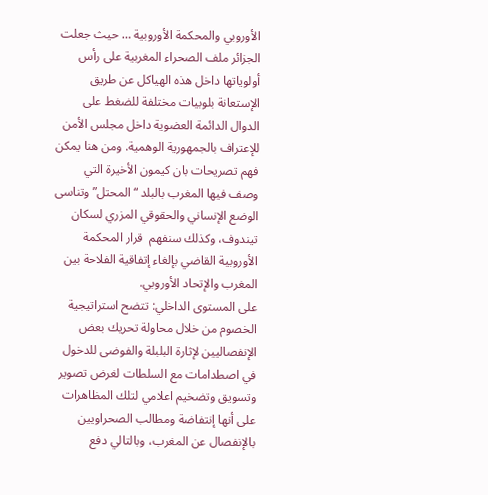الأوروبي والمحكمة الأوروبية … حيث جعلت الجزائر ملف الصحراء المغربية على رأس أولوياتها داخل هذه الهياكل عن طريق الإستعانة بلوبيات مختلفة للضغط على الدوال الدائمة العضوية داخل مجلس الأمن للإعتراف بالجمهورية الوهمية. ومن هنا يمكن فهم تصريحات بان كيمون الأخيرة التي وصف فيها المغرب بالبلد “المحتل” وتناسى الوضع الإنساني والحقوقي المزري لسكان تيندوف، وكذلك سنفهم  قرار المحكمة الأوروبية القاضي بإلغاء إتفاقية الفلاحة بين المغرب والإتحاد الأوروبي.
على المستوى الداخلي: تتضح استراتيجية الخصوم من خلال محاولة تحريك بعض الإنفصاليين لإثارة البلبلة والفوضى للدخول في اصطدامات مع السلطات لغرض تصوير وتسويق وتضخيم اعلامي لتلك المظاهرات على أنها إنتفاضة ومطالب الصحراويين بالإنفصال عن المغرب، وبالتالي دفع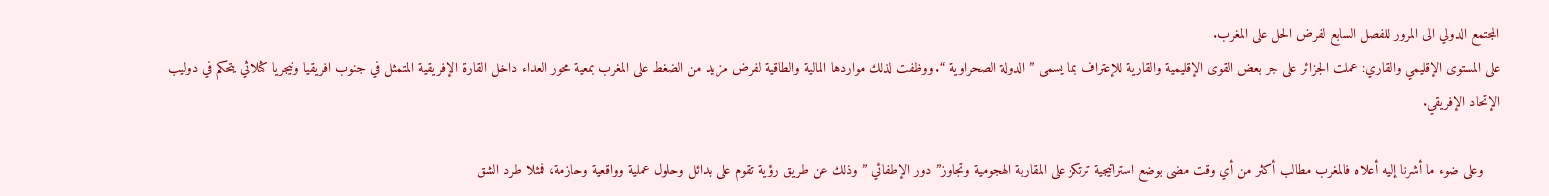المجتمع الدولي الى المرور للفصل السابع لفرض الحل على المغرب.
على المستوى الإقليمي والقاري: عملت الجزائر على جر بعض القوى الإقليمية والقارية للإعتراف بما يسمى ” الدولة الصحراوية “. ووظفت لذلك مواردها المالية والطاقية لفرض مزيد من الضغط على المغرب بمعية محور العداء داخل القارة الإفريقية المتمثل في جنوب افريقيا ونيجريا كثلاثي يتحكم في دوليب الإتحاد الإفريقي.

    وعلى ضوء ما أشرنا إليه أعلاه فالمغرب مطالب أكثر من أي وقت مضى بوضع استراتيجية ترتكز على المقاربة الهجومية وتجاوز” دور الإطفائي ” وذلك عن طريق رؤية تقوم على بدائل وحلول عملية وواقعية وحازمة، فمثلا طرد الشق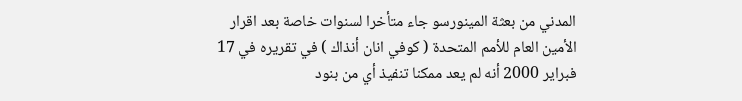المدني من بعثة المينورسو جاء متأخرا لسنوات خاصة بعد اقرار الأمين العام للأمم المتحدة ( كوفي انان أنذاك ) في تقريره في 17 فبراير 2000 أنه لم يعد ممكنا تنفيذ أي من بنود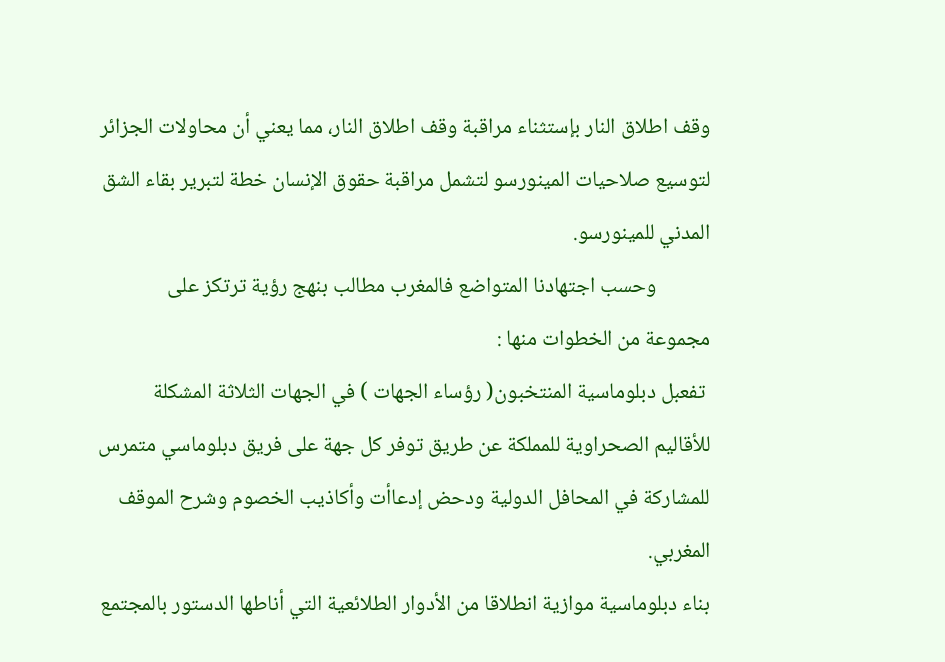وقف اطلاق النار بإستثناء مراقبة وقف اطلاق النار، مما يعني أن محاولات الجزائر لتوسيع صلاحيات المينورسو لتشمل مراقبة حقوق الإنسان خطة لتبرير بقاء الشق المدني للمينورسو.
           وحسب اجتهادنا المتواضع فالمغرب مطالب بنهج رؤية ترتكز على مجموعة من الخطوات منها :
 تفعبل دبلوماسية المنتخبون( رؤساء الجهات ) في الجهات الثلاثة المشكلة للأقاليم الصحراوية للمملكة عن طريق توفر كل جهة على فريق دبلوماسي متمرس للمشاركة في المحافل الدولية ودحض إدعاأت وأكاذيب الخصوم وشرح الموقف المغربي.
بناء دبلوماسية موازية انطلاقا من الأدوار الطلائعية التي أناطها الدستور بالمجتمع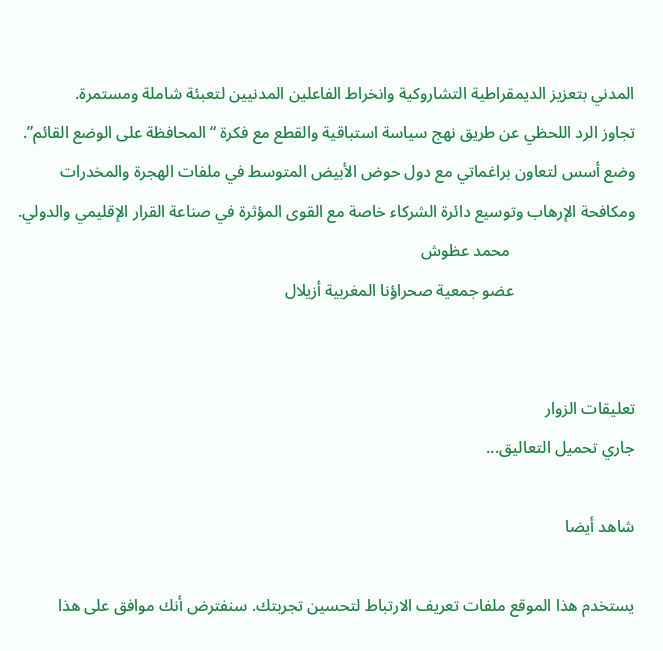المدني بتعزيز الديمقراطية التشاروكية وانخراط الفاعلين المدنيين لتعبئة شاملة ومستمرة.
تجاوز الرد اللحظي عن طريق نهج سياسة استباقية والقطع مع فكرة “المحافظة على الوضع القائم”.
وضع أسس لتعاون براغماتي مع دول حوض الأبيض المتوسط في ملفات الهجرة والمخدرات ومكافحة الإرهاب وتوسيع دائرة الشركاء خاصة مع القوى المؤثرة في صناعة القرار الإقليمي والدولي.
                              محمد عظوش
                             عضو جمعية صحراؤنا المغربية أزيلال


تعليقات الزوار
جاري تحميل التعاليق...

شاهد أيضا

يستخدم هذا الموقع ملفات تعريف الارتباط لتحسين تجربتك. سنفترض أنك موافق على هذا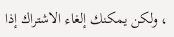، ولكن يمكنك إلغاء الاشتراك إذا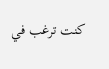كنت ترغب في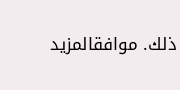ذلك. موافقالمزيد